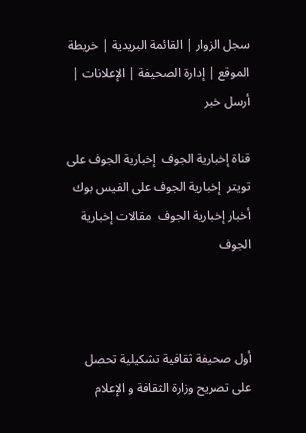سجل الزوار | القائمة البريدية | خريطة الموقع | إدارة الصحيفة | الإعلانات |  أرسل خبر

قناة إخبارية الجوف  إخبارية الجوف على تويتر  إخبارية الجوف على الفيس بوك  أخبار إخبارية الجوف  مقالات إخبارية الجوف



أول صحيفة ثقافية تشكيلية تحصل على تصريح وزارة الثقافة و الإعلام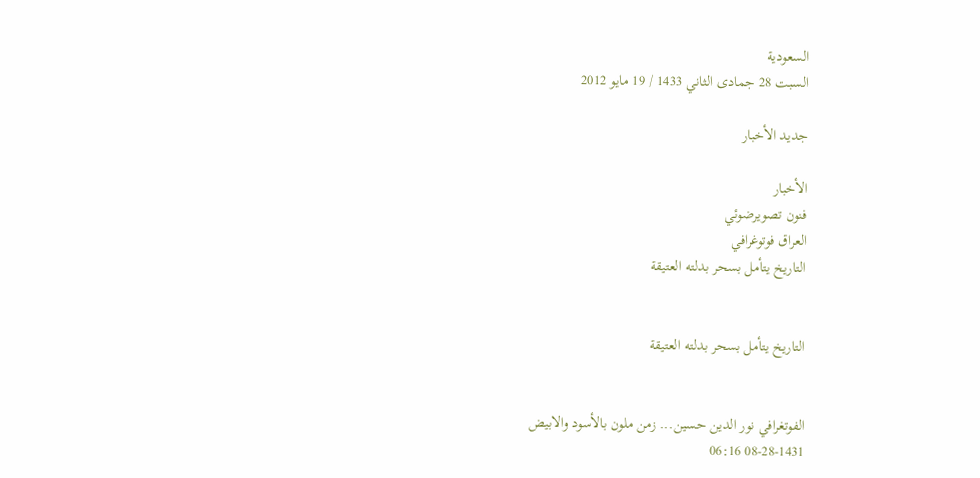السعودية
السبت 28 جمادى الثاني 1433 / 19 مايو 2012

جديد الأخبار

الأخبار
فنون تصويرضوئي
العراق فوتوغرافي
التاريخ يتأمل بسحر بدلته العتيقة


التاريخ يتأمل بسحر بدلته العتيقة


الفوتغرافي نور الدين حسين... زمن ملون بالأسود والابيض
08-28-1431 06:16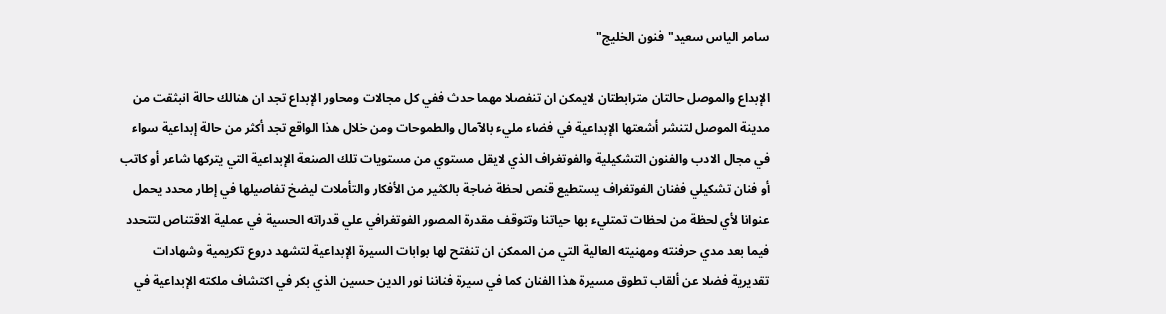سامر الياس سعيد"فنون الخليج"

الإبداع والموصل حالتان مترابطتان لايمكن ان تنفصلا مهما حدث ففي كل مجالات ومحاور الإبداع تجد ان هنالك حالة انبثقت من مدينة الموصل لتنشر أشعتها الإبداعية في فضاء مليء بالآمال والطموحات ومن خلال هذا الواقع تجد أكثر من حالة إبداعية سواء في مجال الادب والفنون التشكيلية والفوتغراف الذي لايقل مستوي من مستويات تلك الصنعة الإبداعية التي يتركها شاعر أو كاتب أو فنان تشكيلي ففنان الفوتغراف يستطيع قنص لحظة ضاجة بالكثير من الأفكار والتأملات ليضخ تفاصيلها في إطار محدد يحمل عنوانا لأي لحظة من لحظات تمتليء بها حياتنا وتتوقف مقدرة المصور الفوتغرافي علي قدراته الحسية في عملية الاقتناص لتتحدد فيما بعد مدي حرفنته ومهنيته العالية التي من الممكن ان تنفتح لها بوابات السيرة الإبداعية لتشهد دروع تكريمية وشهادات تقديرية فضلا عن ألقاب تطوق مسيرة هذا الفنان كما في سيرة فناننا نور الدين حسين الذي بكر في اكتشاف ملكته الإبداعية في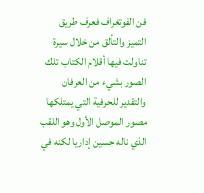فن الفوتغراف فعرف طريق التميز والتألق من خلال سيرة تناولت فيها أقلام الكتاب تلك الصور بشيء من العرفان والتقدير للحرفية التي يمتلكها مصور الموصل الأول وهو اللقب الذي ناله حسين إداريا لكنه في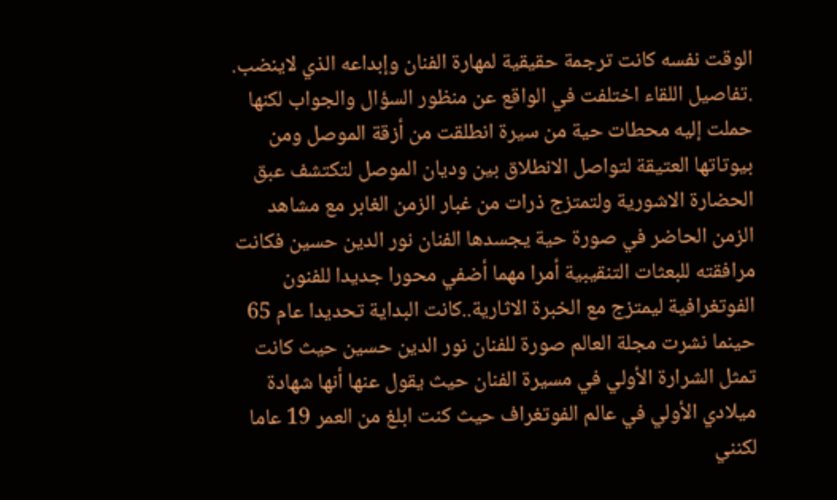الوقت نفسه كانت ترجمة حقيقية لمهارة الفنان وإبداعه الذي لاينضب. .تفاصيل اللقاء اختلفت في الواقع عن منظور السؤال والجواب لكنها حملت إليه محطات حية من سيرة انطلقت من أزقة الموصل ومن بيوتاتها العتيقة لتواصل الانطلاق بين وديان الموصل لتكتشف عبق الحضارة الاشورية ولتمتزج ذرات من غبار الزمن الغابر مع مشاهد الزمن الحاضر في صورة حية يجسدها الفنان نور الدين حسين فكانت مرافقته للبعثات التنقيبية أمرا مهما أضفي محورا جديدا للفنون الفوتغرافية ليمتزج مع الخبرة الاثارية..كانت البداية تحديدا عام 65 حينما نشرت مجلة العالم صورة للفنان نور الدين حسين حيث كانت تمثل الشرارة الأولي في مسيرة الفنان حيث يقول عنها أنها شهادة ميلادي الأولي في عالم الفوتغراف حيث كنت ابلغ من العمر 19 عاما لكنني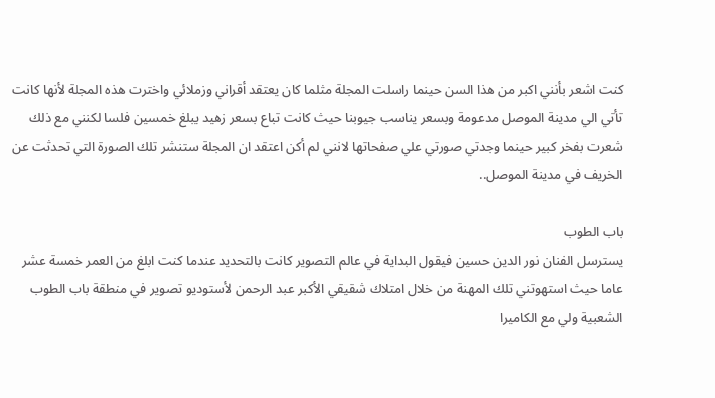كنت اشعر بأنني اكبر من هذا السن حينما راسلت المجلة مثلما كان يعتقد أقراني وزملائي واخترت هذه المجلة لأنها كانت تأتي الي مدينة الموصل مدعومة وبسعر يناسب جيوبنا حيث كانت تباع بسعر زهيد يبلغ خمسين فلسا لكنني مع ذلك شعرت بفخر كبير حينما وجدتي صورتي علي صفحاتها لانني لم أكن اعتقد ان المجلة ستنشر تلك الصورة التي تحدثت عن الخريف في مدينة الموصل..

باب الطوب
يسترسل الفنان نور الدين حسين فيقول البداية في عالم التصوير كانت بالتحديد عندما كنت ابلغ من العمر خمسة عشر عاما حيث استهوتني تلك المهنة من خلال امتلاك شقيقي الأكبر عبد الرحمن لأستوديو تصوير في منطقة باب الطوب الشعبية ولي مع الكاميرا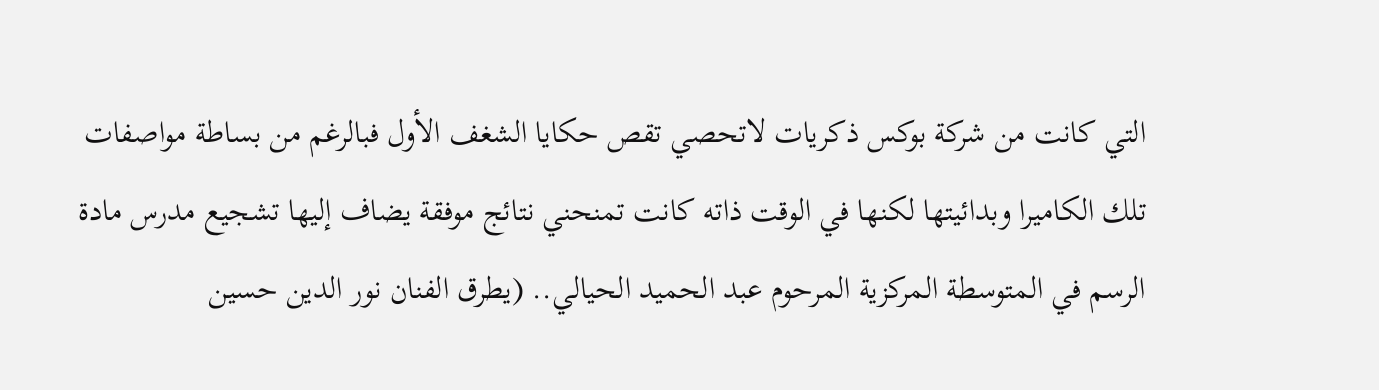التي كانت من شركة بوكس ذكريات لاتحصي تقص حكايا الشغف الأول فبالرغم من بساطة مواصفات تلك الكاميرا وبدائيتها لكنها في الوقت ذاته كانت تمنحني نتائج موفقة يضاف إليها تشجيع مدرس مادة الرسم في المتوسطة المركزية المرحوم عبد الحميد الحيالي.. (يطرق الفنان نور الدين حسين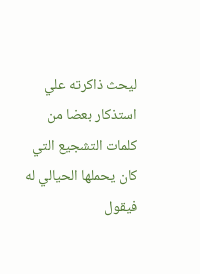ليحث ذاكرته علي استذكار بعضا من كلمات التشجيع التي كان يحملها الحيالي له فيقول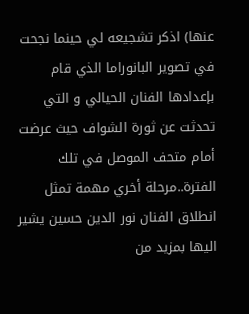عنها) اذكر تشجيعه لي حينما نجحت في تصوير البانوراما الذي قام بإعدادها الفنان الحيالي و التي تحدثت عن ثورة الشواف حيث عرضت أمام متحف الموصل في تلك الفترة..مرحلة أخري مهمة تمثل انطلاق الفنان نور الدين حسين يشير اليها بمزيد من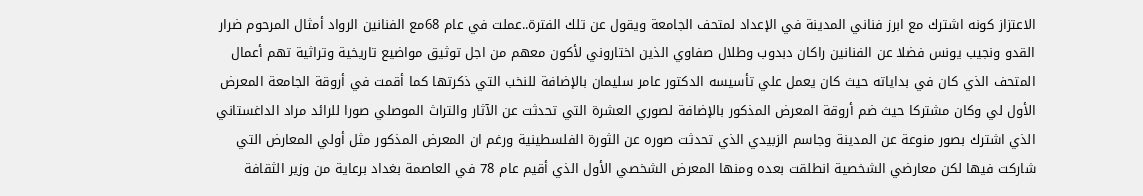الاعتزاز كونه اشترك مع ابرز فناني المدينة في الإعداد لمتحف الجامعة ويقول عن تلك الفترة..عملت في عام 68مع الفنانين الرواد أمثال المرحوم ضرار القدو ونجيب يونس فضلا عن الفنانين راكان دبدوب وطلال صفاوي الذين اختاروني لأكون معهم من اجل توثيق مواضيع تاريخية وتراثية تهم أعمال المتحف الذي كان في بداياته حيث كان يعمل علي تأسيسه الدكتور عامر سليمان بالإضافة للنخب التي ذكرتها كما أقمت في أروقة الجامعة المعرض الأول لي وكان مشتركا حيث ضم أروقة المعرض المذكور بالإضافة لصوري العشرة التي تحدثت عن الآثار والتراث الموصلي صورا للرائد مراد الداغستاني الذي اشترك بصور منوعة عن المدينة وجاسم الزبيدي الذي تحدثت صوره عن الثورة الفلسطينية ورغم ان المعرض المذكور مثل أولي المعارض التي شاركت فيها لكن معارضي الشخصية انطلقت بعده ومنها المعرض الشخصي الأول الذي أقيم عام 78 في العاصمة بغداد برعاية من وزير الثقافة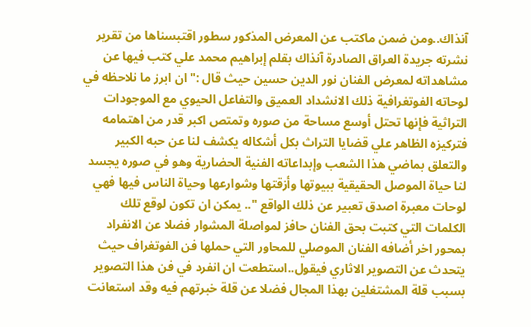آنذاك..ومن ضمن ماكتب عن المعرض المذكور سطور اقتبسناها من تقرير نشرته جريدة العراق الصادرة آنذاك بقلم إبراهيم محمد علي كتب فيها عن مشاهداته لمعرض الفنان نور الدين حسين حيث قال :"ان ابرز ما نلاحظه في لوحاته الفوتغرافية ذلك الانشداد العميق والتفاعل الحيوي مع الموجودات التراثية فإنها تحتل أوسع مساحة من صوره وتمتص اكبر قدر من اهتمامه فتركيزه الظاهر علي قضايا التراث بكل أشكاله يكشف لنا عن حبه الكبير والتعلق بماضي هذا الشعب وإبداعاته الفنية الحضارية وهو في صوره يجسد لنا حياة الموصل الحقيقية ببيوتها وأزقتها وشوارعها وحياة الناس فيها فهي لوحات معبرة اصدق تعبير عن ذلك الواقع ".. يمكن ان تكون لوقع تلك الكلمات التي كتبت بحق الفنان حافز لمواصلة المشوار فضلا عن الانفراد بمحور اخر أضافه الفنان الموصلي للمحاور التي حملها فن الفوتغراف حيث يتحدث عن التصوير الاثاري فيقول..استطعت ان انفرد في فن هذا التصوير بسبب قلة المشتغلين بهذا المجال فضلا عن قلة خبرتهم فيه وقد استعانت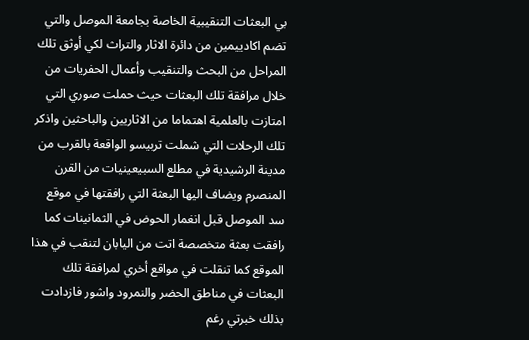بي البعثات التنقيبية الخاصة بجامعة الموصل والتي تضم اكادييمين من دائرة الاثار والتراث لكي أوثق تلك المراحل من البحث والتنقيب وأعمال الحفريات من خلال مرافقة تلك البعثات حيث حملت صوري التي امتازت بالعلمية اهتماما من الاثاريين والباحثين واذكر تلك الرحلات التي شملت تربيسو الواقعة بالقرب من مدينة الرشيدية في مطلع السبيعينيات من القرن المنصرم ويضاف اليها البعثة التي رافقتها في موقع سد الموصل قبل انغمار الحوض في الثمانينات كما رافقت بعثة متخصصة اتت من اليابان لتنقب في هذا الموقع كما تنقلت في مواقع أخري لمرافقة تلك البعثات في مناطق الحضر والنمرود واشور فازدادت بذلك خبرتي رغم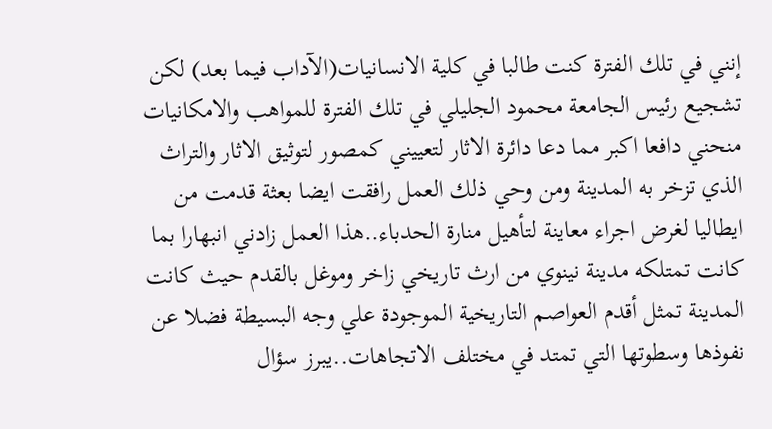إنني في تلك الفترة كنت طالبا في كلية الانسانيات(الآداب فيما بعد) لكن تشجيع رئيس الجامعة محمود الجليلي في تلك الفترة للمواهب والامكانيات منحني دافعا اكبر مما دعا دائرة الاثار لتعييني كمصور لتوثيق الاثار والتراث الذي تزخر به المدينة ومن وحي ذلك العمل رافقت ايضا بعثة قدمت من ايطاليا لغرض اجراء معاينة لتأهيل منارة الحدباء..هذا العمل زادني انبهارا بما كانت تمتلكه مدينة نينوي من ارث تاريخي زاخر وموغل بالقدم حيث كانت المدينة تمثل أقدم العواصم التاريخية الموجودة علي وجه البسيطة فضلا عن نفوذها وسطوتها التي تمتد في مختلف الاتجاهات..يبرز سؤال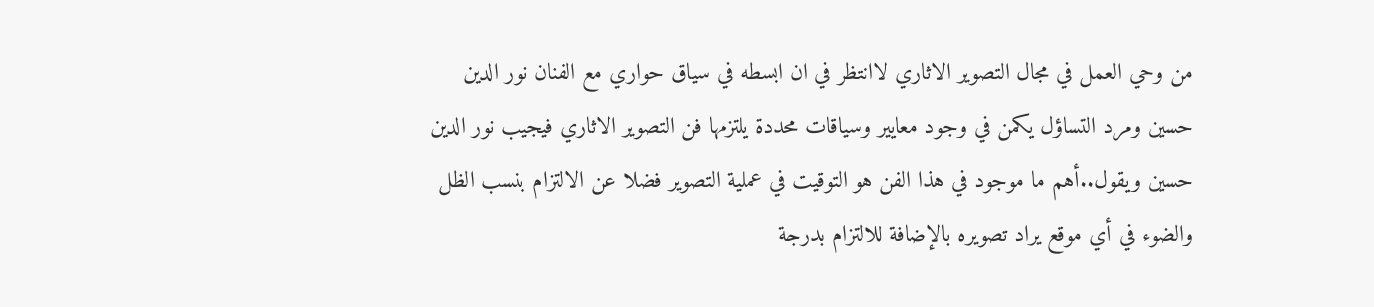من وحي العمل في مجال التصوير الاثاري لاانتظر في ان ابسطه في سياق حواري مع الفنان نور الدين حسين ومرد التساؤل يكمن في وجود معايير وسياقات محددة يلتزمها فن التصوير الاثاري فيجيب نور الدين حسين ويقول..أهم ما موجود في هذا الفن هو التوقيت في عملية التصوير فضلا عن الالتزام بنسب الظل والضوء في أي موقع يراد تصويره بالإضافة للالتزام بدرجة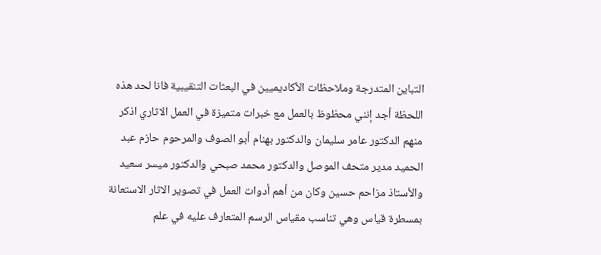التباين المتدرجة وملاحظات الأكاديميين في البعثات التنقيبية فانا لحد هذه اللحظة أجد إنني محظوظ بالعمل مع خبرات متميزة في العمل الاثاري اذكر منهم الدكتور عامر سليمان والدكتور بهنام أبو الصوف والمرحوم حازم عبد الحميد مدير متحف الموصل والدكتور محمد صبحي والدكتور ميسر سعيد والأستاذ مزاحم حسين وكان من أهم أدوات العمل في تصوير الاثار الاستعانة بمسطرة قياس وهي تناسب مقياس الرسم المتعارف عليه في علم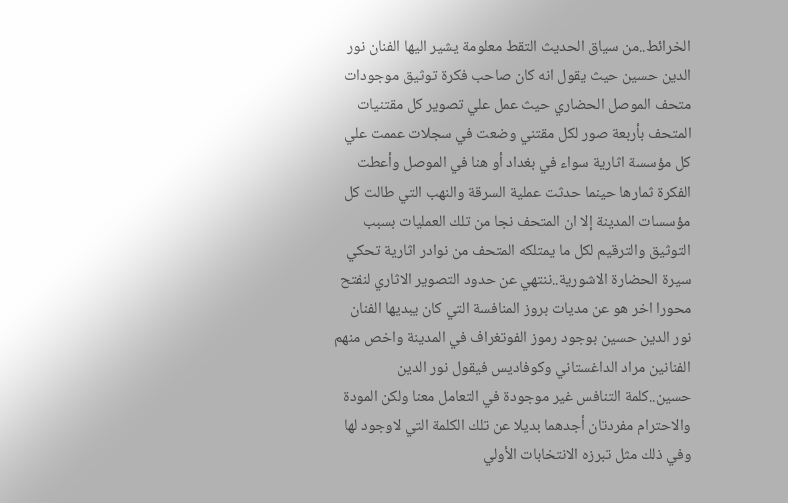الخرائط..من سياق الحديث التقط معلومة يشير اليها الفنان نور الدين حسين حيث يقول انه كان صاحب فكرة توثيق موجودات متحف الموصل الحضاري حيث عمل علي تصوير كل مقتنيات المتحف بأربعة صور لكل مقتني وضعت في سجلات عممت علي كل مؤسسة اثارية سواء في بغداد أو هنا في الموصل وأعطت الفكرة ثمارها حينما حدثت عملية السرقة والنهب التي طالت كل مؤسسات المدينة إلا ان المتحف نجا من تلك العمليات بسبب التوثيق والترقيم لكل ما يمتلكه المتحف من نوادر اثارية تحكي سيرة الحضارة الاشورية..ننتهي عن حدود التصوير الاثاري لنفتح محورا اخر هو عن مديات بروز المنافسة التي كان يبديها الفنان نور الدين حسين بوجود رموز الفوتغراف في المدينة واخص منهم الفنانين مراد الداغستاني وكوفاديس فيقول نور الدين حسين..كلمة التنافس غير موجودة في التعامل معنا ولكن المودة والاحترام مفردتان أجدهما بديلا عن تلك الكلمة التي لاوجود لها وفي ذلك مثل تبرزه الانتخابات الأولي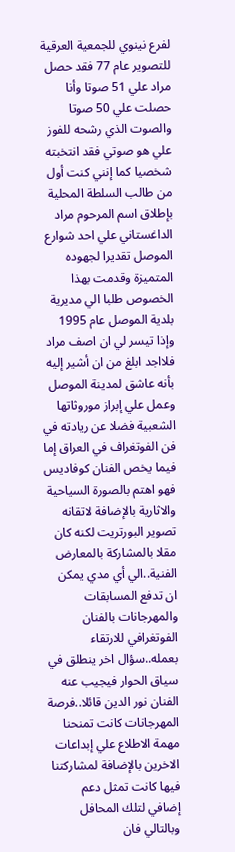لفرع نينوي للجمعية العرقية للتصوير عام 77 فقد حصل مراد علي 51 صوتا وأنا حصلت علي 50 صوتا والصوت الذي رشحه للفوز علي هو صوتي فقد انتخبته شخصيا كما إنني كنت أول من طالب السلطة المحلية بإطلاق اسم المرحوم مراد الداغستاني علي احد شوارع الموصل تقديرا لجهوده المتميزة وقدمت بهذا الخصوص طلبا الي مديرية بلدية الموصل عام 1995 وإذا تيسر لي ان اصف مراد فلااجد ابلغ من ان أشير إليه بأنه عاشق لمدينة الموصل وعمل علي إبراز موروثاتها الشعبية فضلا عن ريادته في فن الفوتغراف في العراق إما فيما يخص الفنان كوفاديس فهو اهتم بالصورة السياحية والاثارية بالإضافة لاتقانه تصوير البورتريت لكنه كان مقلا بالمشاركة بالمعارض الفنية..الي أي مدي يمكن ان تدفع المسابقات والمهرجانات بالفنان الفوتغرافي للارتقاء بعمله..سؤال اخر ينطلق في سياق الحوار فيجيب عنه الفنان نور الدين قائلا..فرصة المهرجانات كانت تمنحنا مهمة الاطلاع علي إبداعات الاخرين بالإضافة لمشاركتنا فيها كانت تمثل دعم إضافي لتلك المحافل وبالتالي فان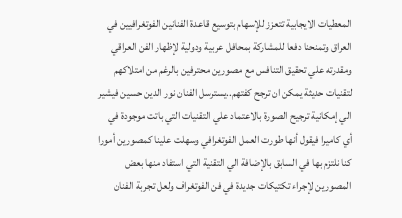المعطيات الايجابية تتعزز للإسهام بتوسيع قاعدة الفنانين الفوتغرافيين في العراق وتمنحنا دفعا للمشاركة بمحافل عربية ودولية لإظهار الفن العراقي ومقدرته علي تحقيق التنافس مع مصورين محترفين بالرغم من امتلاكهم لتقنيات حديثة يمكن ان ترجح كفتهم..يسترسل الفنان نور الدين حسين فيشير الي إمكانية ترجيح الصورة بالاعتماد علي التقنيات التي باتت موجودة في أي كاميرا فيقول أنها طورت العمل الفوتغرافي وسهلت علينا كمصورين أمورا كنا نلتزم بها في السابق بالإضافة الي التقنية التي استفاد منها بعض المصورين لإجراء تكتيكات جديدة في فن الفوتغراف ولعل تجربة الفنان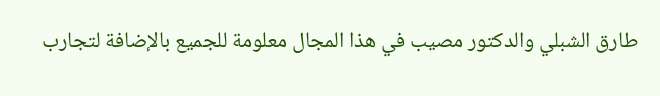طارق الشبلي والدكتور مصيب في هذا المجال معلومة للجميع بالإضافة لتجارب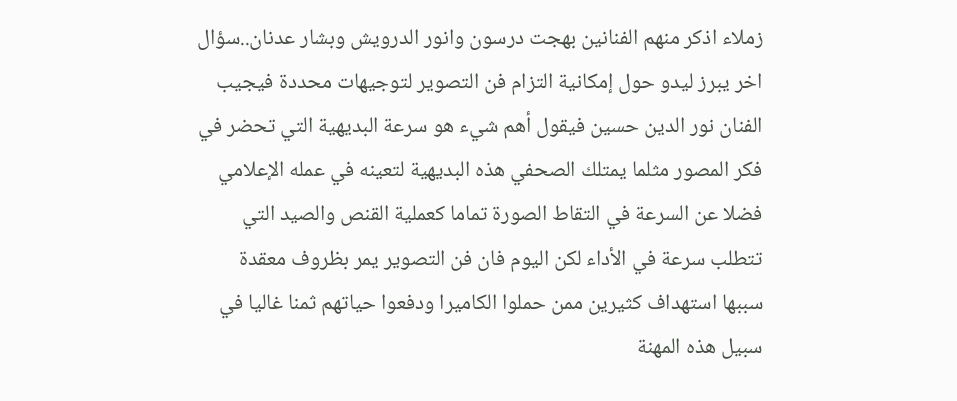زملاء اذكر منهم الفنانين بهجت درسون وانور الدرويش وبشار عدنان..سؤال اخر يبرز ليدو حول إمكانية التزام فن التصوير لتوجيهات محددة فيجيب الفنان نور الدين حسين فيقول أهم شيء هو سرعة البديهية التي تحضر في فكر المصور مثلما يمتلك الصحفي هذه البديهية لتعينه في عمله الإعلامي فضلا عن السرعة في التقاط الصورة تماما كعملية القنص والصيد التي تتطلب سرعة في الأداء لكن اليوم فان فن التصوير يمر بظروف معقدة سببها استهداف كثيرين ممن حملوا الكاميرا ودفعوا حياتهم ثمنا غاليا في سبيل هذه المهنة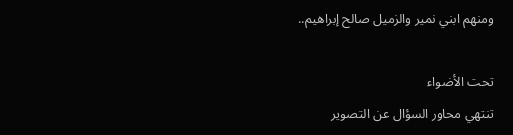ومنهم ابني نمير والزميل صالح إبراهيم..

تحت الأضواء
تنتهي محاور السؤال عن التصوير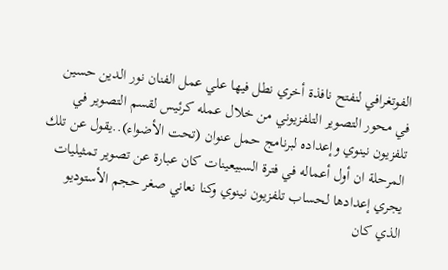الفوتغرافي لنفتح نافذة أخري نطل فيها علي عمل الفنان نور الدين حسين في محور التصوير التلفزيوني من خلال عمله كرئيس لقسم التصوير في تلفزيون نينوي وإعداده لبرنامج حمل عنوان (تحت الأضواء)..يقول عن تلك المرحلة ان أول أعماله في فترة السبيعينات كان عبارة عن تصوير تمثيليات يجري إعدادها لحساب تلفزيون نينوي وكنا نعاني صغر حجم الأستوديو الذي كان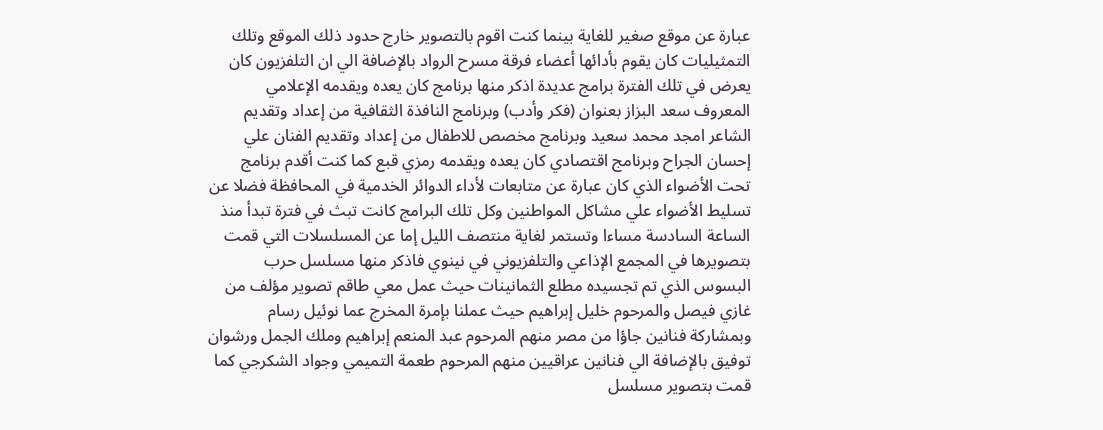عبارة عن موقع صغير للغاية بينما كنت اقوم بالتصوير خارج حدود ذلك الموقع وتلك التمثيليات كان يقوم بأدائها أعضاء فرقة مسرح الرواد بالإضافة الي ان التلفزيون كان يعرض في تلك الفترة برامج عديدة اذكر منها برنامج كان يعده ويقدمه الإعلامي المعروف سعد البزاز بعنوان (فكر وأدب) وبرنامج النافذة الثقافية من إعداد وتقديم الشاعر امجد محمد سعيد وبرنامج مخصص للاطفال من إعداد وتقديم الفنان علي إحسان الجراح وبرنامج اقتصادي كان يعده ويقدمه رمزي قبع كما كنت أقدم برنامج تحت الأضواء الذي كان عبارة عن متابعات لأداء الدوائر الخدمية في المحافظة فضلا عن تسليط الأضواء علي مشاكل المواطنين وكل تلك البرامج كانت تبث في فترة تبدأ منذ الساعة السادسة مساءا وتستمر لغاية منتصف الليل إما عن المسلسلات التي قمت بتصويرها في المجمع الإذاعي والتلفزيوني في نينوي فاذكر منها مسلسل حرب البسوس الذي تم تجسيده مطلع الثمانينات حيث عمل معي طاقم تصوير مؤلف من غازي فيصل والمرحوم خليل إبراهيم حيث عملنا بإمرة المخرج عما نوئيل رسام وبمشاركة فنانين جاؤا من مصر منهم المرحوم عبد المنعم إبراهيم وملك الجمل ورشوان توفيق بالإضافة الي فنانين عراقيين منهم المرحوم طعمة التميمي وجواد الشكرجي كما قمت بتصوير مسلسل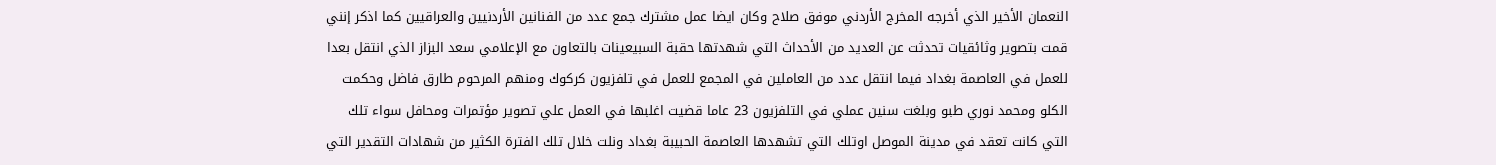النعمان الأخير الذي أخرجه المخرج الأردني موفق صلاح وكان ايضا عمل مشترك جمع عدد من الفنانين الأردنيين والعراقيين كما اذكر إنني قمت بتصوير وثائقيات تحدثت عن العديد من الأحداث التي شهدتها حقبة السبيعينات بالتعاون مع الإعلامي سعد البزاز الذي انتقل بعدا للعمل في العاصمة بغداد فيما انتقل عدد من العاملين في المجمع للعمل في تلفزيون كركوك ومنهم المرحوم طارق فاضل وحكمت الكلو ومحمد نوري طبو وبلغت سنين عملي في التلفزيون 23 عاما قضيت اغلبها في العمل علي تصوير مؤتمرات ومحافل سواء تلك التي كانت تعقد في مدينة الموصل اوتلك التي تشهدها العاصمة الحبيبة بغداد ونلت خلال تلك الفترة الكثير من شهادات التقدير التي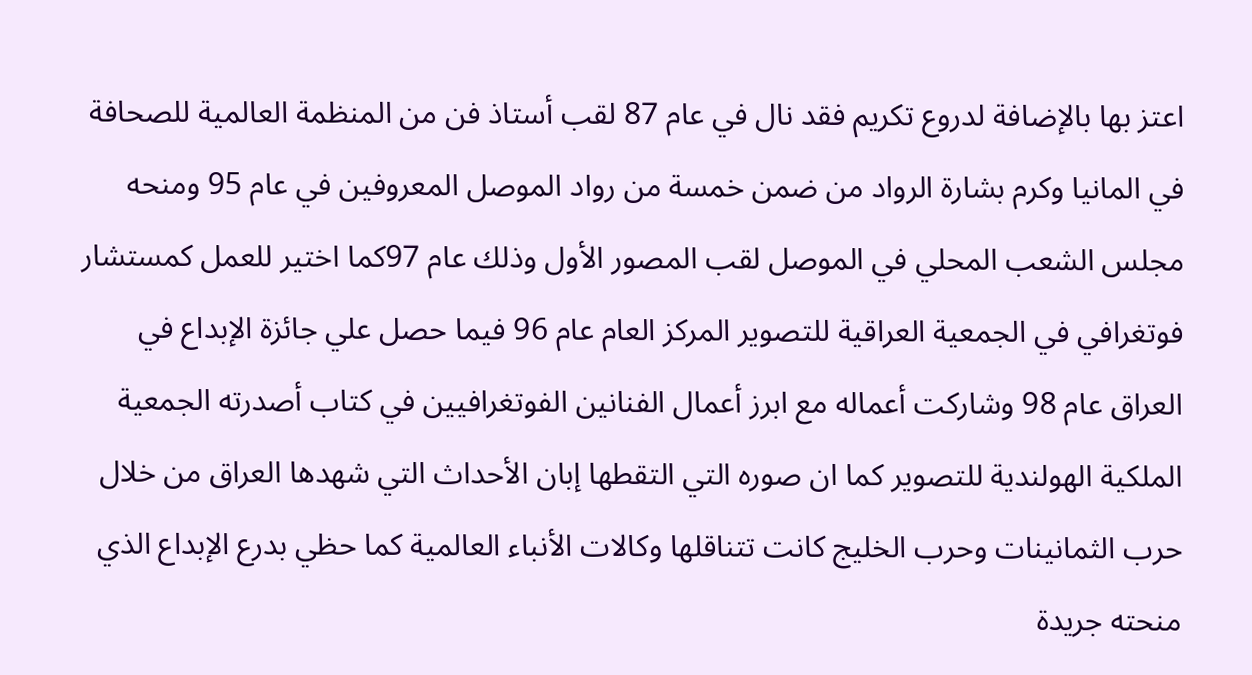اعتز بها بالإضافة لدروع تكريم فقد نال في عام 87 لقب أستاذ فن من المنظمة العالمية للصحافة في المانيا وكرم بشارة الرواد من ضمن خمسة من رواد الموصل المعروفين في عام 95 ومنحه مجلس الشعب المحلي في الموصل لقب المصور الأول وذلك عام 97كما اختير للعمل كمستشار فوتغرافي في الجمعية العراقية للتصوير المركز العام عام 96 فيما حصل علي جائزة الإبداع في العراق عام 98 وشاركت أعماله مع ابرز أعمال الفنانين الفوتغرافيين في كتاب أصدرته الجمعية الملكية الهولندية للتصوير كما ان صوره التي التقطها إبان الأحداث التي شهدها العراق من خلال حرب الثمانينات وحرب الخليج كانت تتناقلها وكالات الأنباء العالمية كما حظي بدرع الإبداع الذي منحته جريدة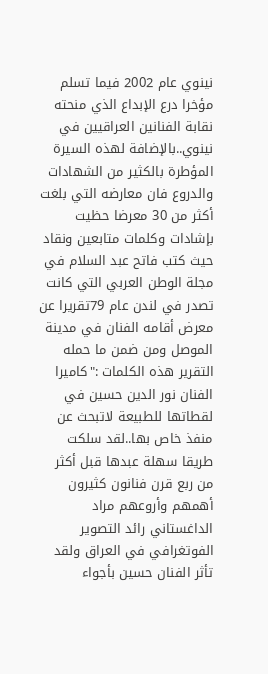نينوي عام 2002 فيما تسلم مؤخرا درع الإبداع الذي منحته نقابة الفنانين العراقيين في نينوي..بالإضافة لهذه السيرة المؤطرة بالكثير من الشهادات والدروع فان معارضه التي بلغت أكثر من 30 معرضا حظيت بإشادات وكلمات متابعين ونقاد حيث كتب فاتح عبد السلام في مجلة الوطن العربي التي كانت تصدر في لندن عام 79تقريرا عن معرض أقامه الفنان في مدينة الموصل ومن ضمن ما حمله التقرير هذه الكلمات :"كاميرا الفنان نور الدين حسين في لقطاتها للطبيعة لاتبحث عن منفذ خاص بها..لقد سلكت طريقا سهلة عبدها قبل أكثر من ربع قرن فنانون كثيرون أهمهم وأروعهم مراد الداغستاني رائد التصوير الفوتغرافي في العراق ولقد تأثر الفنان حسين بأجواء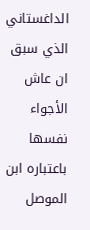الداغستاني الذي سبق ان عاش الأجواء نفسها باعتباره ابن الموصل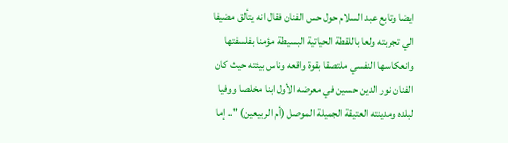ايضا وتابع عبد السلام حول حس الفنان فقال انه يتألق مضيفا الي تجربته ولعا باللقطة الحياتية البسيطة مؤمنا بفلسفتها وانعكاسها النفسي ملتصقا بقوة واقعه وناس بيئته حيث كان الفنان نور الدين حسين في معرضه الأول ابنا مخلصا ووفيا لبلده ومدينته العتيقة الجميلة الموصل (أم الربيعين) ".. إما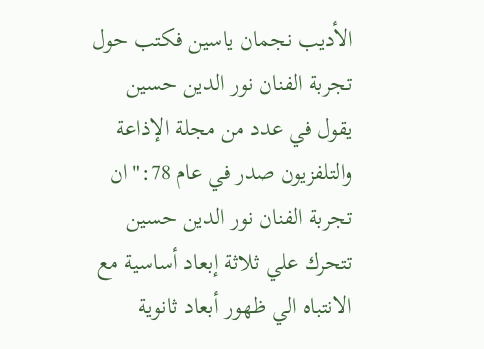الأديب نجمان ياسين فكتب حول تجربة الفنان نور الدين حسين يقول في عدد من مجلة الإذاعة والتلفزيون صدر في عام 78:"ان تجربة الفنان نور الدين حسين تتحرك علي ثلاثة إبعاد أساسية مع الانتباه الي ظهور أبعاد ثانوية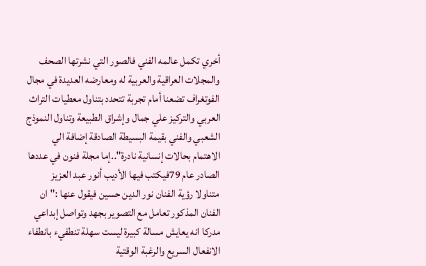أخري تكمل عالمه الفني فالصور التي نشرتها الصحف والمجلات العراقية والعربية له ومعارضه العديدة في مجال الفوتغراف تضعنا أمام تجربة تتحدد بتناول معطيات التراث العربي والتركيز علي جمال وإشراق الطبيعة وتناول النموذج الشعبي والفني بقيمة البسيطة الصادقة إضافة الي الاهتمام بحالات إنسانية نادرة"..إما مجلة فنون في عددها الصادر عام 79فيكتب فيها الأديب أنور عبد العزيز متناولا رؤية الفنان نور الدين حسين فيقول عنها :" ان الفنان المذكور تعامل مع التصوير بجهد وتواصل إبداعي مدركا انه يعايش مسالة كبيرة ليست سهلة تنطفيء بانطفاء الانفعال السريع والرغبة الوقتية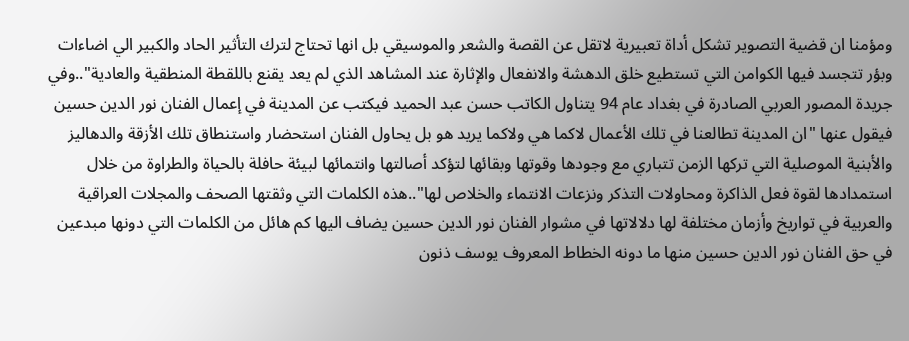ومؤمنا ان قضية التصوير تشكل أداة تعبيرية لاتقل عن القصة والشعر والموسيقي بل انها تحتاج لترك التأثير الحاد والكبير الي اضاءات وبؤر تتجسد فيها الكوامن التي تستطيع خلق الدهشة والانفعال والإثارة عند المشاهد الذي لم يعد يقنع باللقطة المنطقية والعادية"..وفي جريدة المصور العربي الصادرة في بغداد عام 94 يتناول الكاتب حسن عبد الحميد فيكتب عن المدينة في إعمال الفنان نور الدين حسين فيقول عنها "ان المدينة تطالعنا في تلك الأعمال لاكما هي ولاكما يريد هو بل يحاول الفنان استحضار واستنطاق تلك الأزقة والدهاليز والأبنية الموصلية التي تركها الزمن تتباري مع وجودها وقوتها وبقائها لتؤكد أصالتها وانتمائها لبيئة حافلة بالحياة والطراوة من خلال استمدادها لقوة فعل الذاكرة ومحاولات التذكر ونزعات الانتماء والخلاص لها"..هذه الكلمات التي وثقتها الصحف والمجلات العراقية والعربية في تواريخ وأزمان مختلفة لها دلالاتها في مشوار الفنان نور الدين حسين يضاف اليها كم هائل من الكلمات التي دونها مبدعين في حق الفنان نور الدين حسين منها ما دونه الخطاط المعروف يوسف ذنون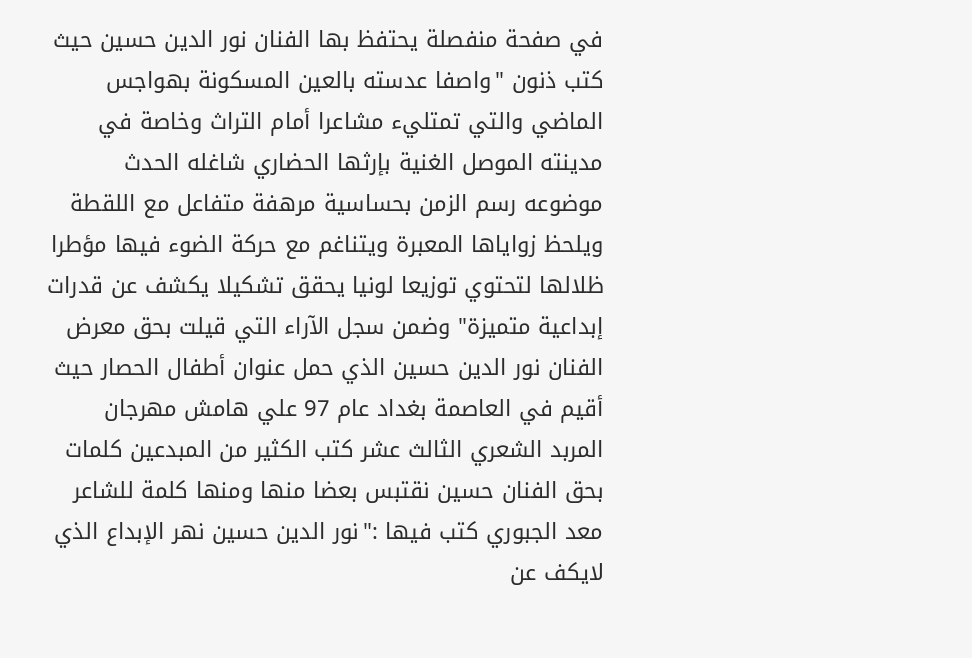في صفحة منفصلة يحتفظ بها الفنان نور الدين حسين حيث كتب ذنون "واصفا عدسته بالعين المسكونة بهواجس الماضي والتي تمتليء مشاعرا أمام التراث وخاصة في مدينته الموصل الغنية بإرثها الحضاري شاغله الحدث موضوعه رسم الزمن بحساسية مرهفة متفاعل مع اللقطة ويلحظ زواياها المعبرة ويتناغم مع حركة الضوء فيها مؤطرا ظلالها لتحتوي توزيعا لونيا يحقق تشكيلا يكشف عن قدرات إبداعية متميزة" وضمن سجل الآراء التي قيلت بحق معرض الفنان نور الدين حسين الذي حمل عنوان أطفال الحصار حيث أقيم في العاصمة بغداد عام 97 علي هامش مهرجان المربد الشعري الثالث عشر كتب الكثير من المبدعين كلمات بحق الفنان حسين نقتبس بعضا منها ومنها كلمة للشاعر معد الجبوري كتب فيها :"نور الدين حسين نهر الإبداع الذي لايكف عن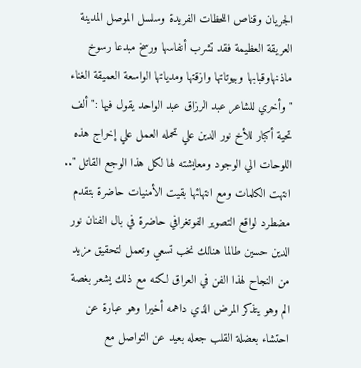الجريان وقناص اللحظات الفريدة وسلسل الموصل المدينة العريقة العظيمة فقد تشرب أنفاسها ورسخ مبدعا رسوخ ماذنهاوقبابها وبيوتاتها وازقتها ومدياتها الواسعة العميقة الغناء "وأخري للشاعر عبد الرزاق عبد الواحد يقول فيها :" ألف تحية أكبار للأخ نور الدين علي تحمله العمل علي إخراج هذه اللوحات الي الوجود ومعايشته لها لكل هذا الوجع القاتل "..
انتهت الكلمات ومع انتهائها بقيت الأمنيات حاضرة بتقدم مضطرد لواقع التصوير الفوتغرافي حاضرة في بال الفنان نور الدين حسين طالما هنالك نخب تسعي وتعمل لتحقيق مزيد من النجاح لهذا الفن في العراق لكنه مع ذلك يشعر بغصة الم وهو يتذكر المرض الذي داهمه أخيرا وهو عبارة عن احتشاء بعضلة القلب جعله بعيد عن التواصل مع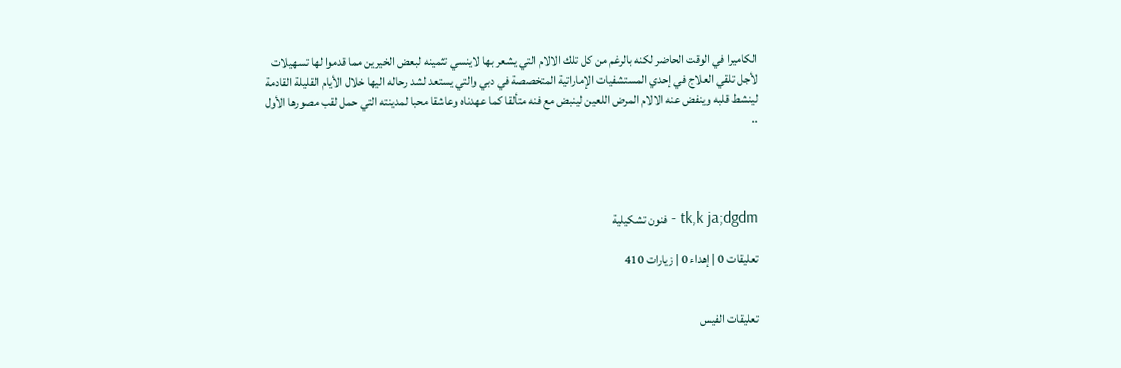الكاميرا في الوقت الحاضر لكنه بالرغم من كل تلك الالام التي يشعر بها لاينسي تثمينه لبعض الخيرين مما قدموا لها تسهيلات لأجل تلقي العلاج في إحدي المستشفيات الإماراتية المتخصصة في دبي والتي يستعد لشد رحاله اليها خلال الأيام القليلة القادمة لينشط قلبه وينفض عنه الالام المرض اللعين لينبض مع فنه متألقا كما عهدناه وعاشقا محبا لمدينته التي حمل لقب مصورها الأول
..




tk,k ja;dgdm - فنون تشكيلية

تعليقات 0 | إهداء 0 | زيارات 410


تعليقات الفيس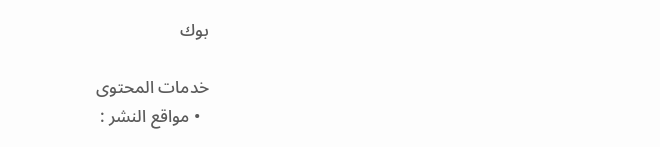بوك

خدمات المحتوى
  • مواقع النشر :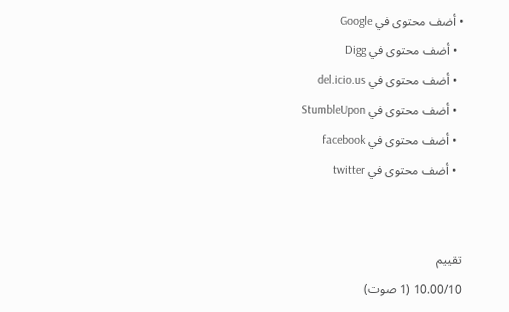• أضف محتوى في Google
  • أضف محتوى في Digg
  • أضف محتوى في del.icio.us
  • أضف محتوى في StumbleUpon
  • أضف محتوى في facebook
  • أضف محتوى في twitter


تقييم
10.00/10 (1 صوت)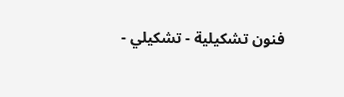فنون تشكيلية - تشكيلي -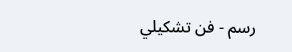رسم - فن تشكيلي